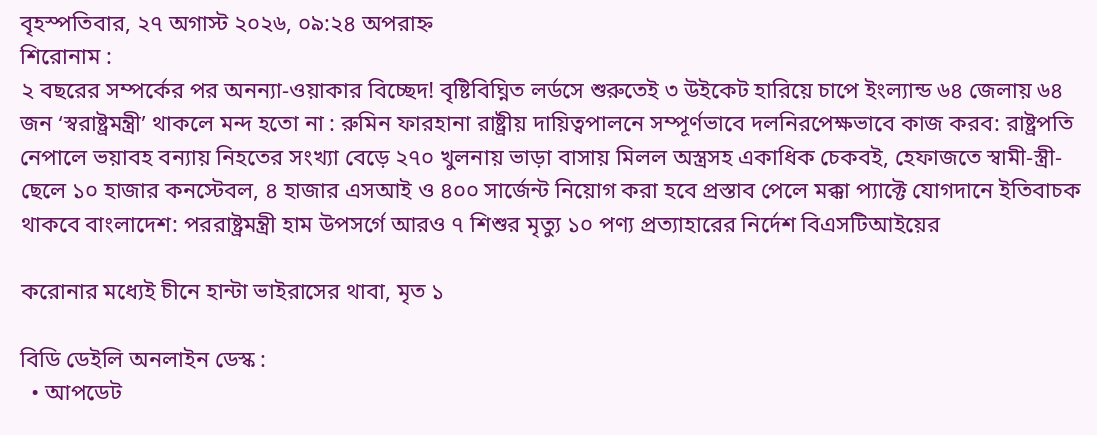বৃহস্পতিবার, ২৭ অগাস্ট ২০২৬, ০৯:২৪ অপরাহ্ন
শিরোনাম :
২ বছরের সম্পর্কের পর অনন্যা-ওয়াকার বিচ্ছেদ! বৃষ্টিবিঘ্নিত লর্ডসে শুরুতেই ৩ উইকেট হারিয়ে চাপে ইংল্যান্ড ৬৪ জেলায় ৬৪ জন ‘স্বরাষ্ট্রমন্ত্রী’ থাকলে মন্দ হতো না : রুমিন ফারহানা রাষ্ট্রীয় দায়িত্বপালনে সম্পূর্ণভাবে দলনিরপেক্ষভাবে কাজ করব: রাষ্ট্রপতি নেপালে ভয়াবহ বন্যায় নিহতের সংখ্যা বেড়ে ২৭০ খুলনায় ভাড়া বাসায় মিলল অস্ত্রসহ একাধিক চেকবই, হেফাজতে স্বামী-স্ত্রী-ছেলে ১০ হাজার কনস্টেবল, ৪ হাজার এসআই ও ৪০০ সার্জেন্ট নিয়োগ করা হবে প্রস্তাব পেলে মক্কা প্যাক্টে যোগদানে ইতিবাচক থাকবে বাংলাদেশ: পররাষ্ট্রমন্ত্রী হাম উপসর্গে আরও ৭ শিশুর মৃত্যু ১০ পণ্য প্রত্যাহারের নির্দেশ বিএসটিআইয়ের

করোনার মধ্যেই চীনে হান্টা ভাইরাসের থাবা, মৃত ১

বিডি ডেইলি অনলাইন ডেস্ক :
  • আপডেট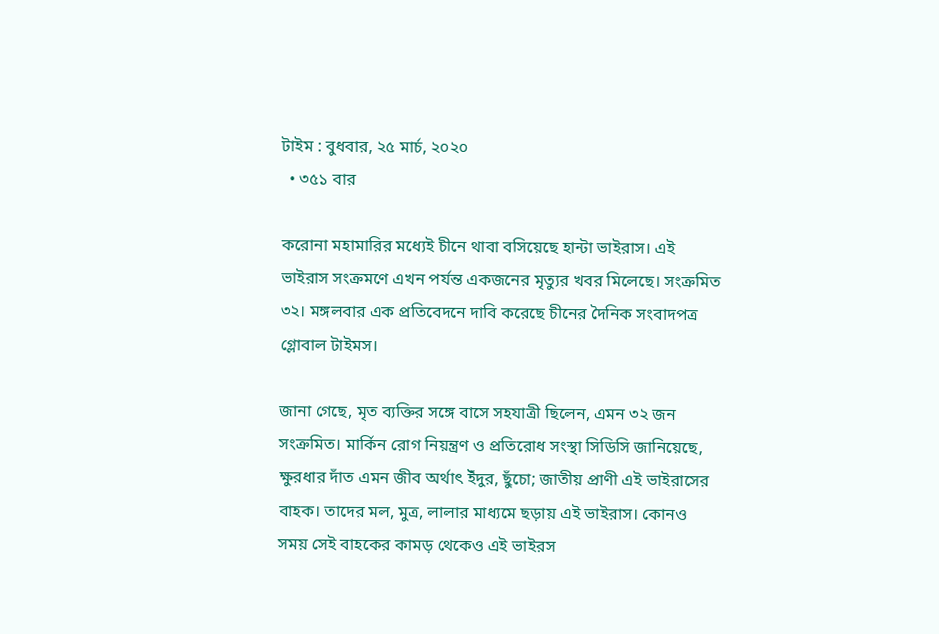টাইম : বুধবার, ২৫ মার্চ, ২০২০
  • ৩৫১ বার

করোনা মহামারির মধ্যেই চীনে থাবা বসিয়েছে হান্টা ভাইরাস। এই ভাইরাস সংক্রমণে এখন পর্যন্ত একজনের মৃত্যুর খবর মিলেছে। সংক্রমিত ৩২। মঙ্গলবার এক প্রতিবেদনে দাবি করেছে চীনের দৈনিক সংবাদপত্র গ্লোবাল টাইমস।

জানা গেছে, মৃত ব্যক্তির সঙ্গে বাসে সহযাত্রী ছিলেন, এমন ৩২ জন সংক্রমিত। মার্কিন রোগ নিয়ন্ত্রণ ও প্রতিরোধ সংস্থা সিডিসি জানিয়েছে, ক্ষুরধার দাঁত এমন জীব অর্থাৎ ইঁদুর, ছুঁচো; জাতীয় প্রাণী এই ভাইরাসের বাহক। তাদের মল, মুত্র, লালার মাধ্যমে ছড়ায় এই ভাইরাস। কোনও সময় সেই বাহকের কামড় থেকেও এই ভাইরস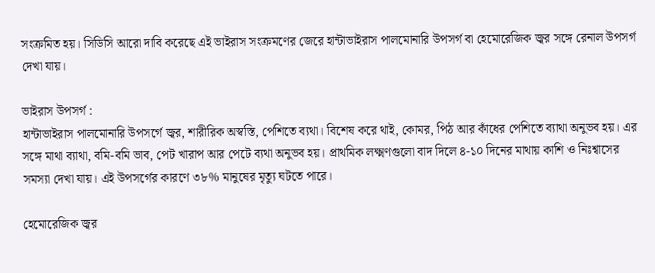সংক্রমিত হয়। সিডিসি আরো দাবি করেছে এই ভাইরাস সংক্রমণের জেরে হান্টাভাইরাস পালমোনারি উপসর্গ বা হেমোরেজিক জ্বর সঙ্গে রেনাল উপসর্গ দেখা যায়।

ভাইরাস উপসর্গ :
হান্টাভাইরাস পালমোনারি উপসর্গে জ্বর, শারীরিক অস্বস্তি, পেশিতে ব্যথা। বিশেষ করে থাই, কোমর, পিঠ আর কাঁধের পেশিতে ব্যাথা অনুভব হয়। এর সঙ্গে মাথা ব্যাথা, বমি-বমি ভাব, পেট খারাপ আর পেটে ব্যথা অনুভব হয়। প্রাথমিক লক্ষ্মণগুলো বাদ দিলে ৪-১০ দিনের মাথায় কাশি ও নিঃশ্বাসের সমস্যা দেখা যায়। এই উপসর্গের কারণে ৩৮% মানুষের মৃত্যু ঘটতে পারে।

হেমোরেজিক জ্বর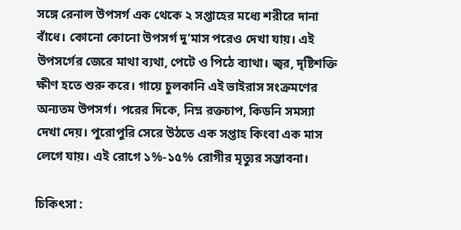সঙ্গে রেনাল উপসর্গ এক থেকে ২ সপ্তাহের মধ্যে শরীরে দানা বাঁধে। কোনো কোনো উপসর্গ দু’মাস পরেও দেখা যায়। এই উপসর্গের জেরে মাথা ব্যথা, পেটে ও পিঠে ব্যাথা। জ্বর, দৃষ্টিশক্তি ক্ষীণ হতে শুরু করে। গায়ে চুলকানি এই ভাইরাস সংক্রমণের অন্যতম উপসর্গ। পরের দিকে, নিম্ন রক্তচাপ, কিডনি সমস্যা দেখা দেয়। পুরোপুরি সেরে উঠতে এক সপ্তাহ কিংবা এক মাস লেগে যায়। এই রোগে ১%-১৫% রোগীর মৃত্যুর সম্ভাবনা।

চিকিৎসা :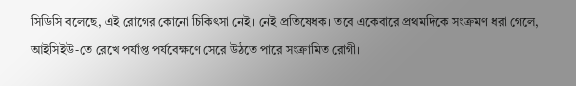সিডিসি বলেছে, এই রোগের কোনো চিকিৎসা নেই। নেই প্রতিষেধক। তবে একেবারে প্রথমদিকে সংক্রমণ ধরা গেলে, আইসিইউ-তে রেখে পর্যাপ্ত পর্যবেক্ষণে সেরে উঠতে পারে সংক্রামিত রোগী।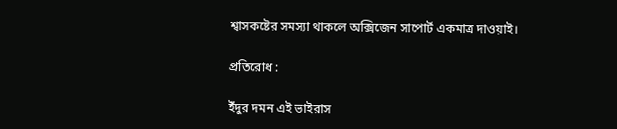শ্বাসকষ্টের সমস্যা থাকলে অক্সিজেন সাপোর্ট একমাত্র দাওয়াই।

প্রতিরোধ :

ইঁদুর দমন এই ভাইরাস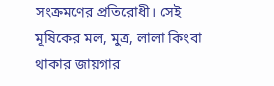সংক্রমণের প্রতিরোধী। সেই মূষিকের মল, মুত্র, লালা কিংবা থাকার জায়গার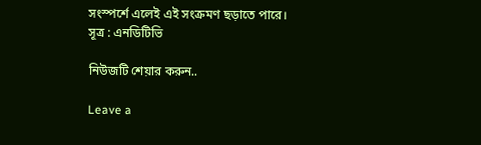সংস্পর্শে এলেই এই সংক্রমণ ছড়াতে পারে।
সূত্র : এনডিটিভি

নিউজটি শেয়ার করুন..

Leave a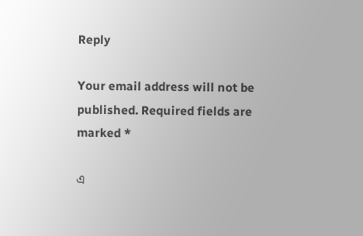Reply

Your email address will not be published. Required fields are marked *

এ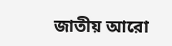জাতীয় আরো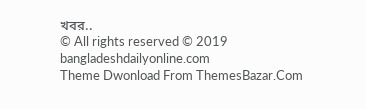খবর..
© All rights reserved © 2019 bangladeshdailyonline.com
Theme Dwonload From ThemesBazar.Com